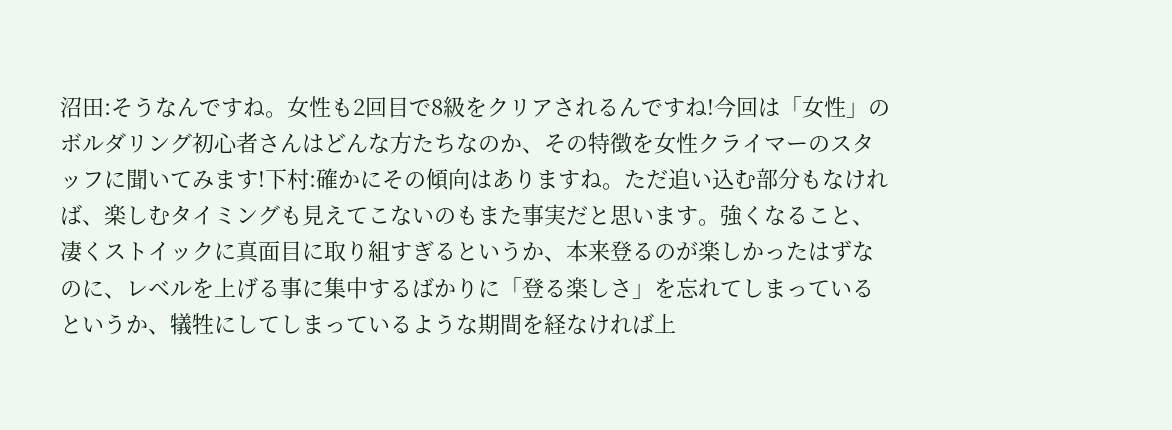沼田:そうなんですね。女性も2回目で8級をクリアされるんですね!今回は「女性」のボルダリング初心者さんはどんな方たちなのか、その特徴を女性クライマーのスタッフに聞いてみます!下村:確かにその傾向はありますね。ただ追い込む部分もなければ、楽しむタイミングも見えてこないのもまた事実だと思います。強くなること、凄くストイックに真面目に取り組すぎるというか、本来登るのが楽しかったはずなのに、レベルを上げる事に集中するばかりに「登る楽しさ」を忘れてしまっているというか、犠牲にしてしまっているような期間を経なければ上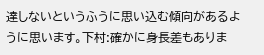達しないというふうに思い込む傾向があるように思います。下村:確かに身長差もありま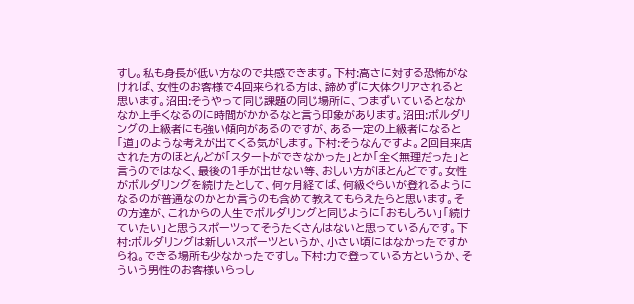すし。私も身長が低い方なので共感できます。下村:高さに対する恐怖がなければ、女性のお客様で4回来られる方は、諦めずに大体クリアされると思います。沼田:そうやって同じ課題の同じ場所に、つまずいているとなかなか上手くなるのに時間がかかるなと言う印象があります。沼田:ボルダリングの上級者にも強い傾向があるのですが、ある一定の上級者になると「道」のような考えが出てくる気がします。下村:そうなんですよ。2回目来店された方のほとんどが「スタートができなかった」とか「全く無理だった」と言うのではなく、最後の1手が出せない等、おしい方がほとんどです。女性がボルダリングを続けたとして、何ヶ月経てば、何級ぐらいが登れるようになるのが普通なのかとか言うのも含めて教えてもらえたらと思います。その方達が、これからの人生でボルダリングと同じように「おもしろい」「続けていたい」と思うスポーツってそうたくさんはないと思っているんです。下村:ボルダリングは新しいスポーツというか、小さい頃にはなかったですからね。できる場所も少なかったですし。下村:力で登っている方というか、そういう男性のお客様いらっし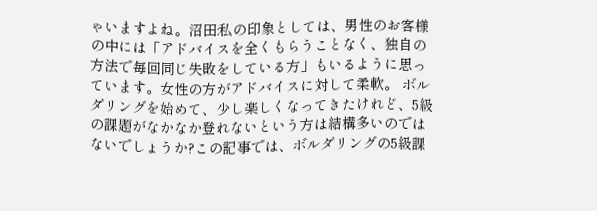ゃいますよね。沼田:私の印象としては、男性のお客様の中には「アドバイスを全くもらうことなく、独自の方法で毎回同じ失敗をしている方」もいるように思っています。女性の方がアドバイスに対して柔軟。 ボルダリングを始めて、少し楽しくなってきたけれど、5級の課題がなかなか登れないという方は結構多いのではないでしょうか?この記事では、ボルダリングの5級課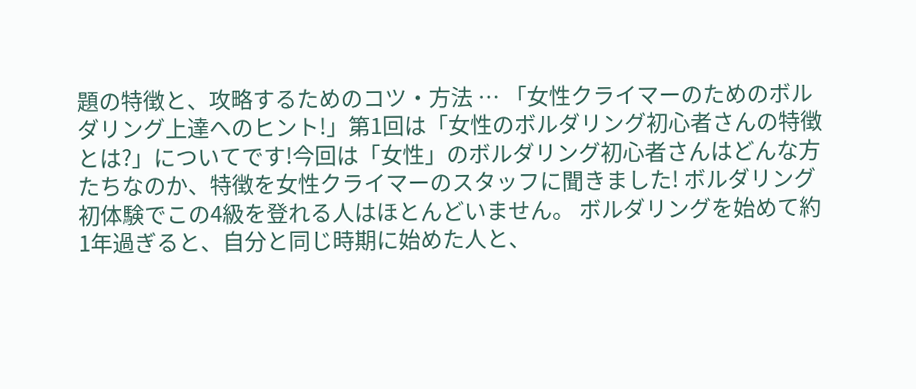題の特徴と、攻略するためのコツ・方法 … 「女性クライマーのためのボルダリング上達へのヒント!」第1回は「女性のボルダリング初心者さんの特徴とは?」についてです!今回は「女性」のボルダリング初心者さんはどんな方たちなのか、特徴を女性クライマーのスタッフに聞きました! ボルダリング初体験でこの4級を登れる人はほとんどいません。 ボルダリングを始めて約1年過ぎると、自分と同じ時期に始めた人と、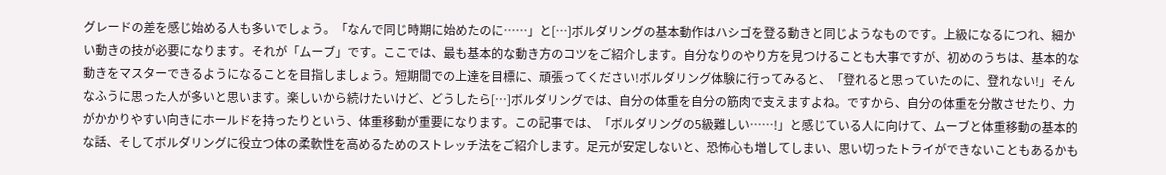グレードの差を感じ始める人も多いでしょう。「なんで同じ時期に始めたのに……」と[…]ボルダリングの基本動作はハシゴを登る動きと同じようなものです。上級になるにつれ、細かい動きの技が必要になります。それが「ムーブ」です。ここでは、最も基本的な動き方のコツをご紹介します。自分なりのやり方を見つけることも大事ですが、初めのうちは、基本的な動きをマスターできるようになることを目指しましょう。短期間での上達を目標に、頑張ってください!ボルダリング体験に行ってみると、「登れると思っていたのに、登れない!」そんなふうに思った人が多いと思います。楽しいから続けたいけど、どうしたら[…]ボルダリングでは、自分の体重を自分の筋肉で支えますよね。ですから、自分の体重を分散させたり、力がかかりやすい向きにホールドを持ったりという、体重移動が重要になります。この記事では、「ボルダリングの5級難しい……!」と感じている人に向けて、ムーブと体重移動の基本的な話、そしてボルダリングに役立つ体の柔軟性を高めるためのストレッチ法をご紹介します。足元が安定しないと、恐怖心も増してしまい、思い切ったトライができないこともあるかも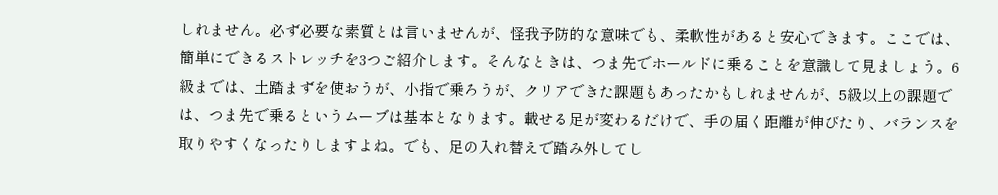しれません。必ず必要な素質とは言いませんが、怪我予防的な意味でも、柔軟性があると安心できます。ここでは、簡単にできるストレッチを3つご紹介します。そんなときは、つま先でホールドに乗ることを意識して見ましょう。6級までは、土踏まずを使おうが、小指で乗ろうが、クリアできた課題もあったかもしれませんが、5級以上の課題では、つま先で乗るというムーブは基本となります。載せる足が変わるだけで、手の届く距離が伸びたり、バランスを取りやすくなったりしますよね。でも、足の入れ替えで踏み外してし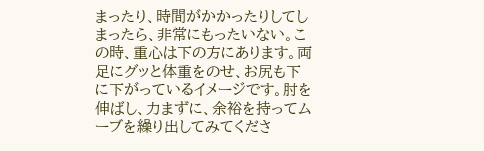まったり、時間がかかったりしてしまったら、非常にもったいない。この時、重心は下の方にあります。両足にグッと体重をのせ、お尻も下に下がっているイメージです。肘を伸ばし、力まずに、余裕を持ってムーブを繰り出してみてくださ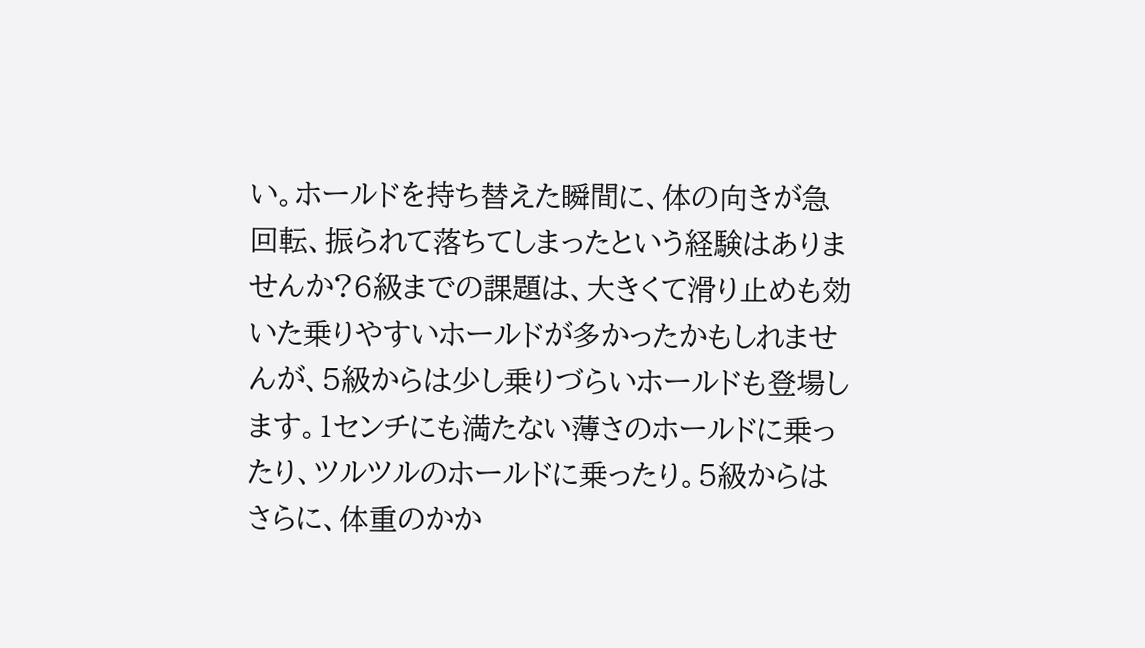い。ホールドを持ち替えた瞬間に、体の向きが急回転、振られて落ちてしまったという経験はありませんか?6級までの課題は、大きくて滑り止めも効いた乗りやすいホールドが多かったかもしれませんが、5級からは少し乗りづらいホールドも登場します。1センチにも満たない薄さのホールドに乗ったり、ツルツルのホールドに乗ったり。5級からはさらに、体重のかか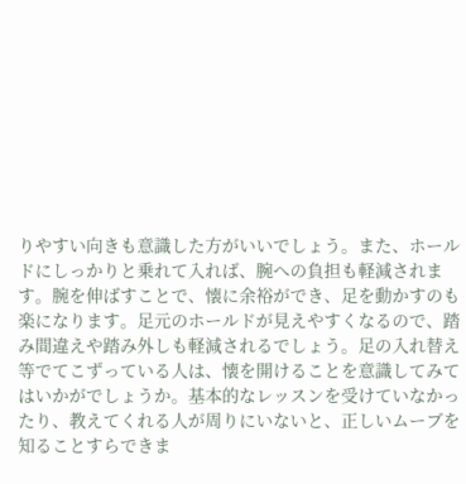りやすい向きも意識した方がいいでしょう。また、ホールドにしっかりと乗れて入れば、腕への負担も軽減されます。腕を伸ばすことで、懐に余裕ができ、足を動かすのも楽になります。足元のホールドが見えやすくなるので、踏み間違えや踏み外しも軽減されるでしょう。足の入れ替え等でてこずっている人は、懐を開けることを意識してみてはいかがでしょうか。基本的なレッスンを受けていなかったり、教えてくれる人が周りにいないと、正しいムーブを知ることすらできま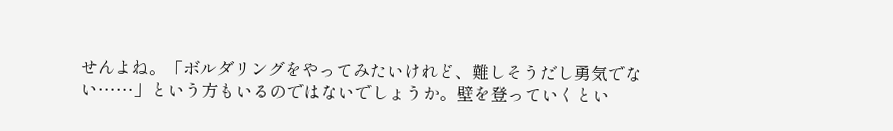せんよね。「ボルダリングをやってみたいけれど、難しそうだし勇気でない……」という方もいるのではないでしょうか。壁を登っていくとい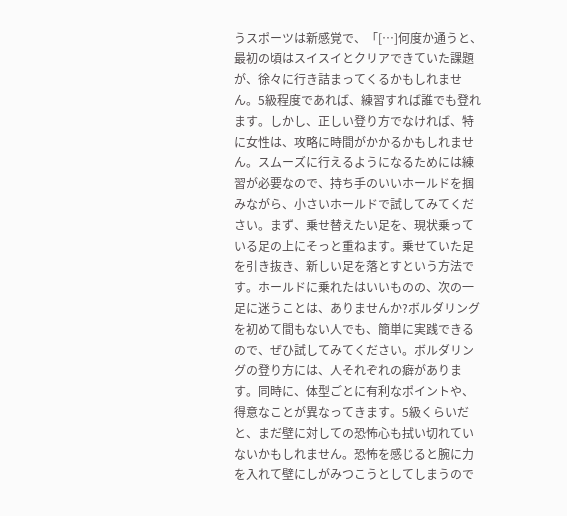うスポーツは新感覚で、「[…]何度か通うと、最初の頃はスイスイとクリアできていた課題が、徐々に行き詰まってくるかもしれません。5級程度であれば、練習すれば誰でも登れます。しかし、正しい登り方でなければ、特に女性は、攻略に時間がかかるかもしれません。スムーズに行えるようになるためには練習が必要なので、持ち手のいいホールドを掴みながら、小さいホールドで試してみてください。まず、乗せ替えたい足を、現状乗っている足の上にそっと重ねます。乗せていた足を引き抜き、新しい足を落とすという方法です。ホールドに乗れたはいいものの、次の一足に迷うことは、ありませんか?ボルダリングを初めて間もない人でも、簡単に実践できるので、ぜひ試してみてください。ボルダリングの登り方には、人それぞれの癖があります。同時に、体型ごとに有利なポイントや、得意なことが異なってきます。5級くらいだと、まだ壁に対しての恐怖心も拭い切れていないかもしれません。恐怖を感じると腕に力を入れて壁にしがみつこうとしてしまうので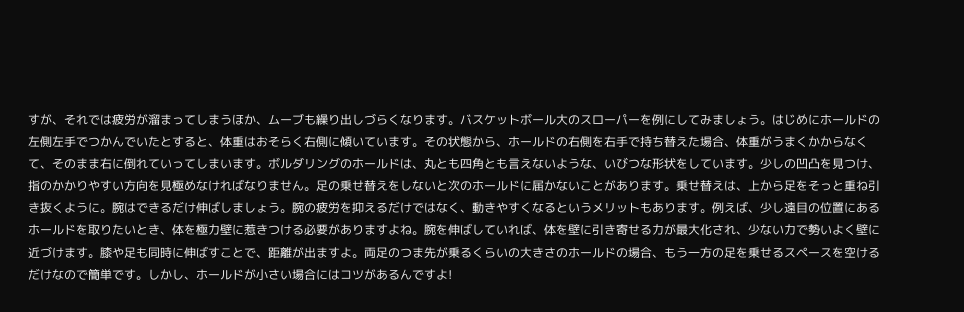すが、それでは疲労が溜まってしまうほか、ムーブも繰り出しづらくなります。バスケットボール大のスローパーを例にしてみましょう。はじめにホールドの左側左手でつかんでいたとすると、体重はおそらく右側に傾いています。その状態から、ホールドの右側を右手で持ち替えた場合、体重がうまくかからなくて、そのまま右に倒れていってしまいます。ボルダリングのホールドは、丸とも四角とも言えないような、いびつな形状をしています。少しの凹凸を見つけ、指のかかりやすい方向を見極めなければなりません。足の乗せ替えをしないと次のホールドに届かないことがあります。乗せ替えは、上から足をそっと重ね引き抜くように。腕はできるだけ伸ばしましょう。腕の疲労を抑えるだけではなく、動きやすくなるというメリットもあります。例えば、少し遠目の位置にあるホールドを取りたいとき、体を極力壁に惹きつける必要がありますよね。腕を伸ばしていれば、体を壁に引き寄せる力が最大化され、少ない力で勢いよく壁に近づけます。膝や足も同時に伸ばすことで、距離が出ますよ。両足のつま先が乗るくらいの大きさのホールドの場合、もう一方の足を乗せるスペースを空けるだけなので簡単です。しかし、ホールドが小さい場合にはコツがあるんですよ!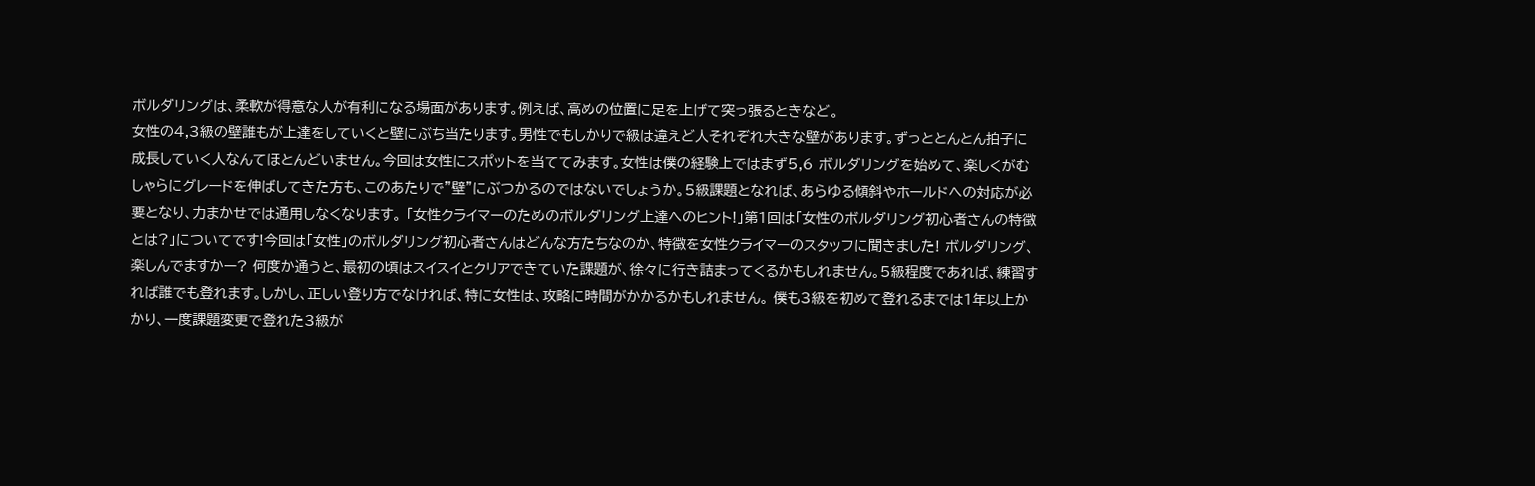ボルダリングは、柔軟が得意な人が有利になる場面があります。例えば、高めの位置に足を上げて突っ張るときなど。
女性の4,3級の壁誰もが上達をしていくと壁にぶち当たります。男性でもしかりで級は違えど人それぞれ大きな壁があります。ずっととんとん拍子に成長していく人なんてほとんどいません。今回は女性にスポットを当ててみます。女性は僕の経験上ではまず5,6 ボルダリングを始めて、楽しくがむしゃらにグレードを伸ばしてきた方も、このあたりで"壁"にぶつかるのではないでしょうか。5級課題となれば、あらゆる傾斜やホールドへの対応が必要となり、力まかせでは通用しなくなります。 「女性クライマーのためのボルダリング上達へのヒント!」第1回は「女性のボルダリング初心者さんの特徴とは?」についてです!今回は「女性」のボルダリング初心者さんはどんな方たちなのか、特徴を女性クライマーのスタッフに聞きました! ボルダリング、楽しんでますかー? 何度か通うと、最初の頃はスイスイとクリアできていた課題が、徐々に行き詰まってくるかもしれません。5級程度であれば、練習すれば誰でも登れます。しかし、正しい登り方でなければ、特に女性は、攻略に時間がかかるかもしれません。 僕も3級を初めて登れるまでは1年以上かかり、一度課題変更で登れた3級が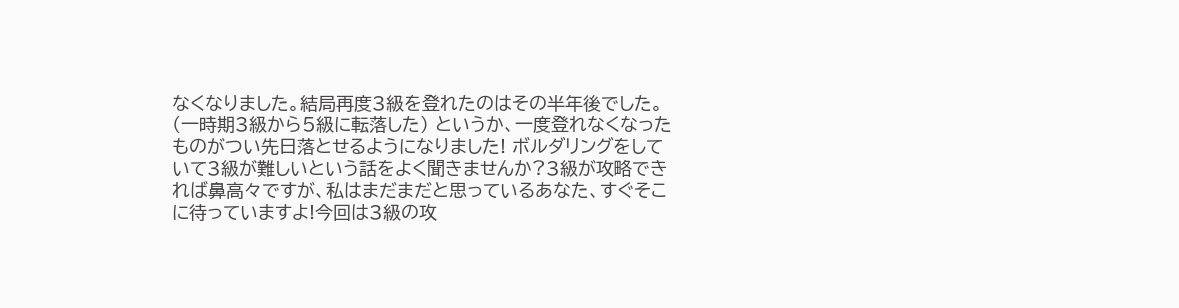なくなりました。結局再度3級を登れたのはその半年後でした。(一時期3級から5級に転落した) というか、一度登れなくなったものがつい先日落とせるようになりました! ボルダリングをしていて3級が難しいという話をよく聞きませんか?3級が攻略できれば鼻高々ですが、私はまだまだと思っているあなた、すぐそこに待っていますよ!今回は3級の攻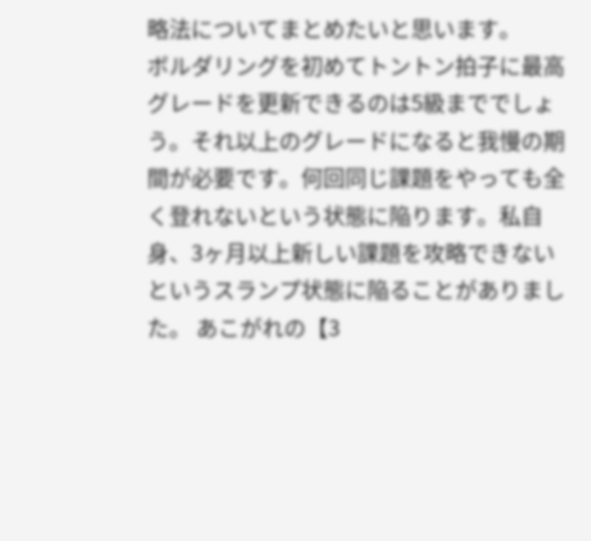略法についてまとめたいと思います。
ボルダリングを初めてトントン拍子に最高グレードを更新できるのは5級まででしょう。それ以上のグレードになると我慢の期間が必要です。何回同じ課題をやっても全く登れないという状態に陥ります。私自身、3ヶ月以上新しい課題を攻略できないというスランプ状態に陥ることがありました。 あこがれの【3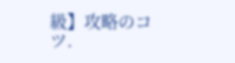級】攻略のコツ.